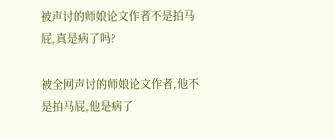被声讨的师娘论文作者不是拍马屁,真是病了吗?

被全网声讨的师娘论文作者,他不是拍马屁,他是病了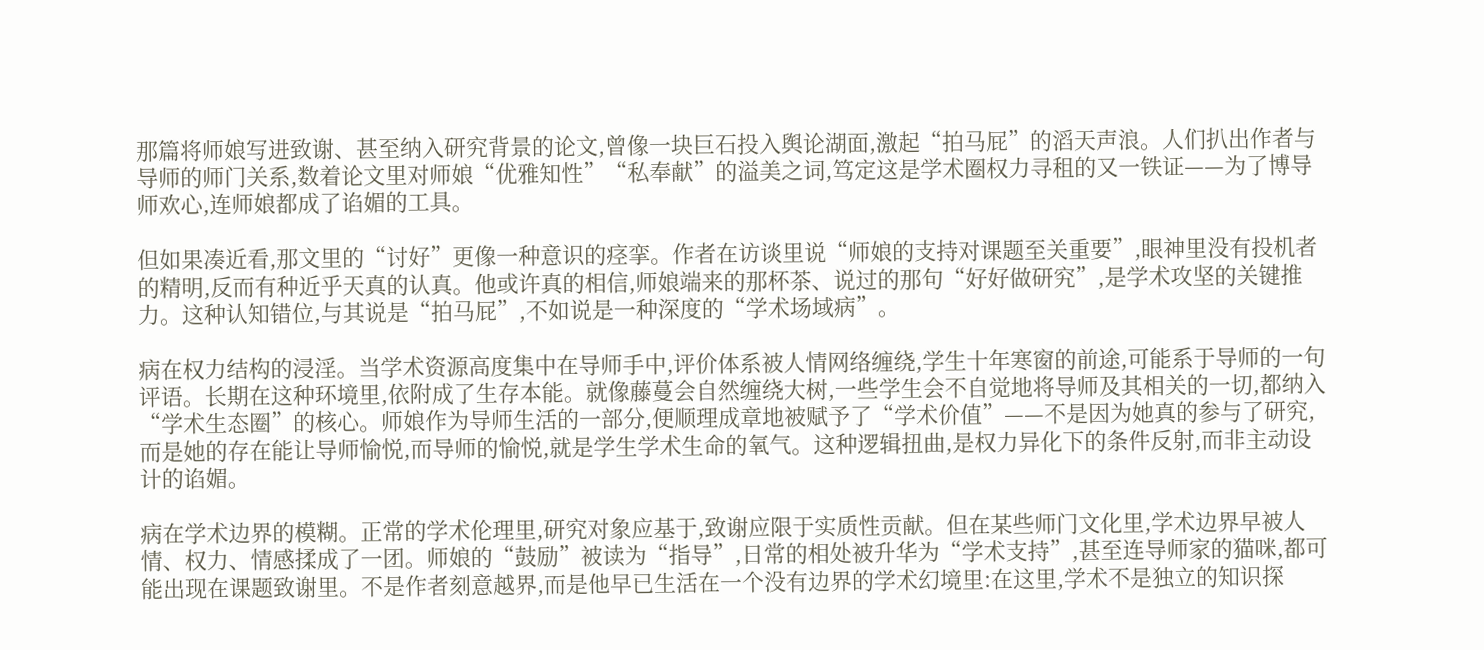那篇将师娘写进致谢、甚至纳入研究背景的论文,曾像一块巨石投入舆论湖面,激起“拍马屁”的滔天声浪。人们扒出作者与导师的师门关系,数着论文里对师娘“优雅知性”“私奉献”的溢美之词,笃定这是学术圈权力寻租的又一铁证——为了博导师欢心,连师娘都成了谄媚的工具。

但如果凑近看,那文里的“讨好”更像一种意识的痉挛。作者在访谈里说“师娘的支持对课题至关重要”,眼神里没有投机者的精明,反而有种近乎天真的认真。他或许真的相信,师娘端来的那杯茶、说过的那句“好好做研究”,是学术攻坚的关键推力。这种认知错位,与其说是“拍马屁”,不如说是一种深度的“学术场域病”。

病在权力结构的浸淫。当学术资源高度集中在导师手中,评价体系被人情网络缠绕,学生十年寒窗的前途,可能系于导师的一句评语。长期在这种环境里,依附成了生存本能。就像藤蔓会自然缠绕大树,一些学生会不自觉地将导师及其相关的一切,都纳入“学术生态圈”的核心。师娘作为导师生活的一部分,便顺理成章地被赋予了“学术价值”——不是因为她真的参与了研究,而是她的存在能让导师愉悦,而导师的愉悦,就是学生学术生命的氧气。这种逻辑扭曲,是权力异化下的条件反射,而非主动设计的谄媚。

病在学术边界的模糊。正常的学术伦理里,研究对象应基于,致谢应限于实质性贡献。但在某些师门文化里,学术边界早被人情、权力、情感揉成了一团。师娘的“鼓励”被读为“指导”,日常的相处被升华为“学术支持”,甚至连导师家的猫咪,都可能出现在课题致谢里。不是作者刻意越界,而是他早已生活在一个没有边界的学术幻境里:在这里,学术不是独立的知识探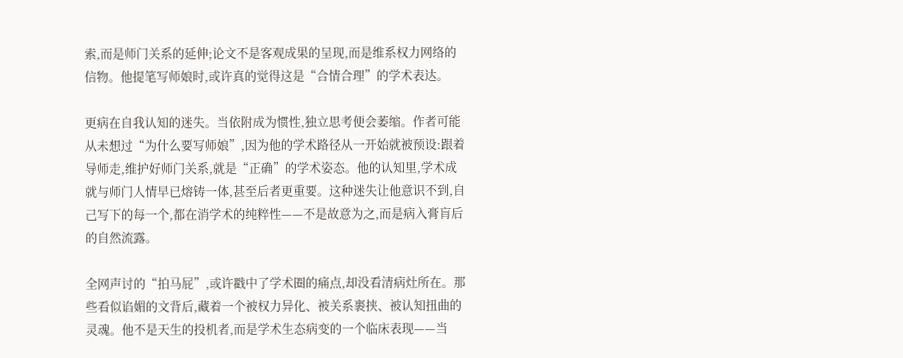索,而是师门关系的延伸;论文不是客观成果的呈现,而是维系权力网络的信物。他提笔写师娘时,或许真的觉得这是“合情合理”的学术表达。

更病在自我认知的迷失。当依附成为惯性,独立思考便会萎缩。作者可能从未想过“为什么要写师娘”,因为他的学术路径从一开始就被预设:跟着导师走,维护好师门关系,就是“正确”的学术姿态。他的认知里,学术成就与师门人情早已熔铸一体,甚至后者更重要。这种迷失让他意识不到,自己写下的每一个,都在消学术的纯粹性——不是故意为之,而是病入膏肓后的自然流露。

全网声讨的“拍马屁”,或许戳中了学术圈的痛点,却没看清病灶所在。那些看似谄媚的文背后,藏着一个被权力异化、被关系裹挟、被认知扭曲的灵魂。他不是天生的投机者,而是学术生态病变的一个临床表现——当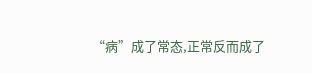“病”成了常态,正常反而成了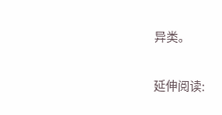异类。

延伸阅读: